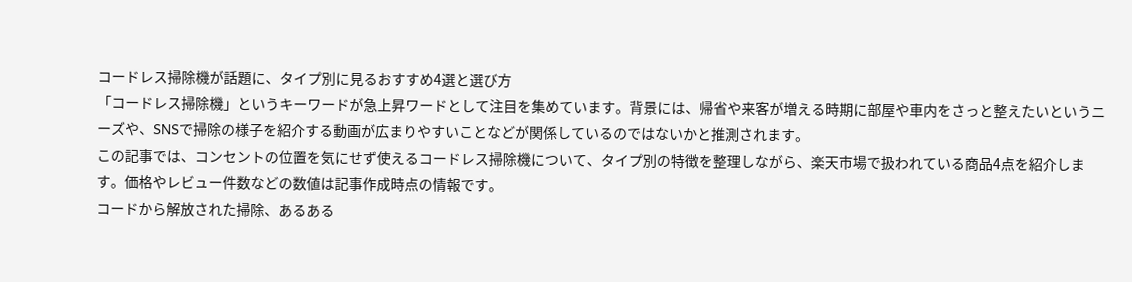コードレス掃除機が話題に、タイプ別に見るおすすめ4選と選び方
「コードレス掃除機」というキーワードが急上昇ワードとして注目を集めています。背景には、帰省や来客が増える時期に部屋や車内をさっと整えたいというニーズや、SNSで掃除の様子を紹介する動画が広まりやすいことなどが関係しているのではないかと推測されます。
この記事では、コンセントの位置を気にせず使えるコードレス掃除機について、タイプ別の特徴を整理しながら、楽天市場で扱われている商品4点を紹介します。価格やレビュー件数などの数値は記事作成時点の情報です。
コードから解放された掃除、あるある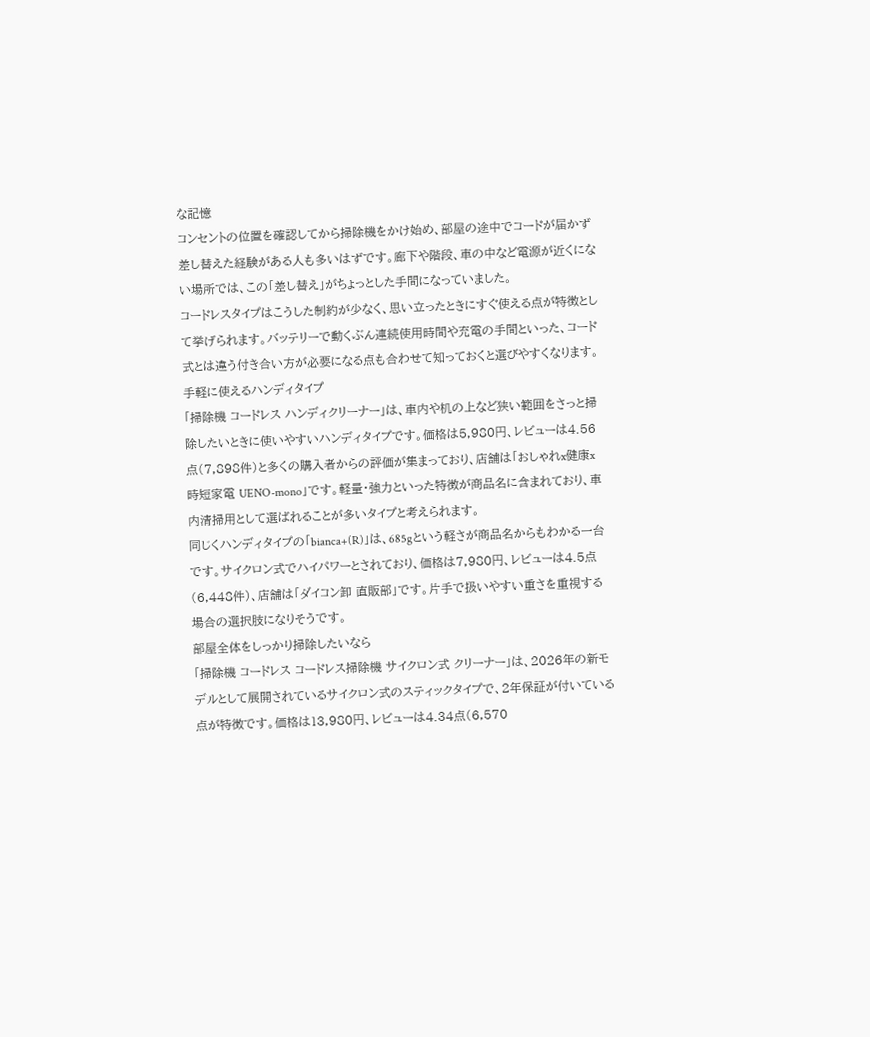な記憶
コンセントの位置を確認してから掃除機をかけ始め、部屋の途中でコードが届かず差し替えた経験がある人も多いはずです。廊下や階段、車の中など電源が近くにない場所では、この「差し替え」がちょっとした手間になっていました。
コードレスタイプはこうした制約が少なく、思い立ったときにすぐ使える点が特徴として挙げられます。バッテリーで動くぶん連続使用時間や充電の手間といった、コード式とは違う付き合い方が必要になる点も合わせて知っておくと選びやすくなります。
手軽に使えるハンディタイプ
「掃除機 コードレス ハンディクリーナー」は、車内や机の上など狭い範囲をさっと掃除したいときに使いやすいハンディタイプです。価格は5,980円、レビューは4.56点(7,898件)と多くの購入者からの評価が集まっており、店舗は「おしゃれx健康x時短家電 UENO-mono」です。軽量・強力といった特徴が商品名に含まれており、車内清掃用として選ばれることが多いタイプと考えられます。
同じくハンディタイプの「bianca+(R)」は、685gという軽さが商品名からもわかる一台です。サイクロン式でハイパワーとされており、価格は7,980円、レビューは4.5点(6,448件)、店舗は「ダイコン卸 直販部」です。片手で扱いやすい重さを重視する場合の選択肢になりそうです。
部屋全体をしっかり掃除したいなら
「掃除機 コードレス コードレス掃除機 サイクロン式 クリーナー」は、2026年の新モデルとして展開されているサイクロン式のスティックタイプで、2年保証が付いている点が特徴です。価格は13,980円、レビューは4.34点(6,570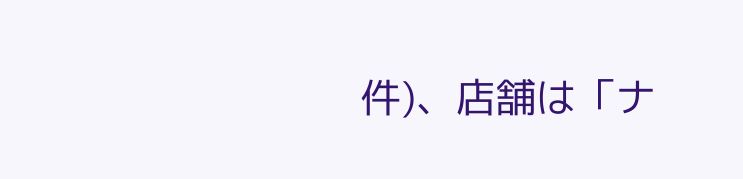件)、店舗は「ナ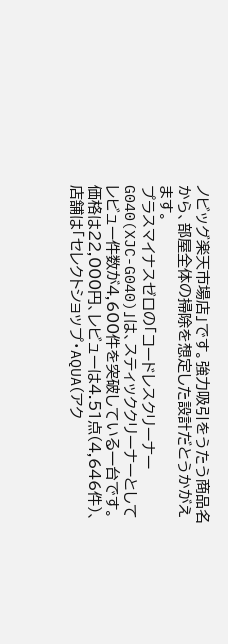ノビッグ楽天市場店」です。強力吸引をうたう商品名から、部屋全体の掃除を想定した設計だとうかがえます。
プラスマイナスゼロの「コードレスクリーナー G040(XJC-G040)」は、スティッククリーナーとしてレビュー件数が4,600件を突破している一台です。価格は22,000円、レビューは4.51点(4,646件)、店舗は「セレクトショップ・AQUA(アク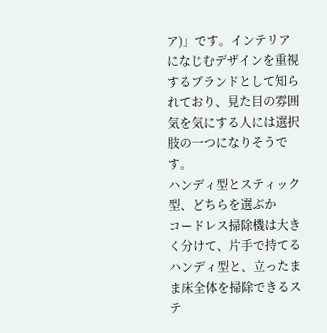ア)」です。インテリアになじむデザインを重視するブランドとして知られており、見た目の雰囲気を気にする人には選択肢の一つになりそうです。
ハンディ型とスティック型、どちらを選ぶか
コードレス掃除機は大きく分けて、片手で持てるハンディ型と、立ったまま床全体を掃除できるステ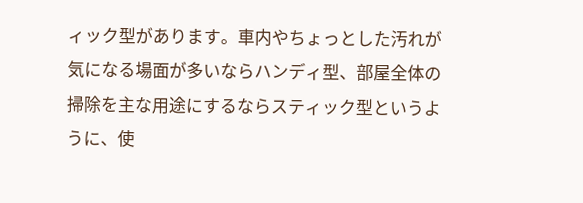ィック型があります。車内やちょっとした汚れが気になる場面が多いならハンディ型、部屋全体の掃除を主な用途にするならスティック型というように、使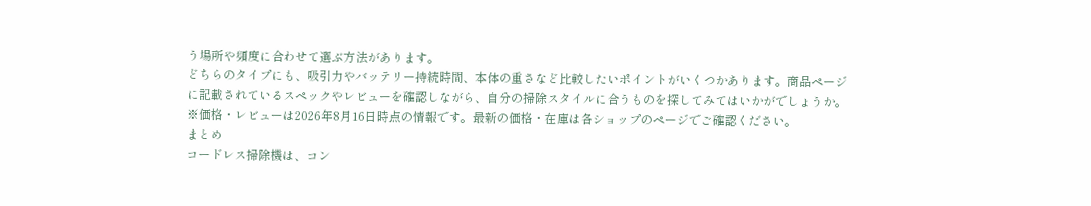う場所や頻度に合わせて選ぶ方法があります。
どちらのタイプにも、吸引力やバッテリー持続時間、本体の重さなど比較したいポイントがいくつかあります。商品ページに記載されているスペックやレビューを確認しながら、自分の掃除スタイルに合うものを探してみてはいかがでしょうか。
※価格・レビューは2026年8月16日時点の情報です。最新の価格・在庫は各ショップのページでご確認ください。
まとめ
コードレス掃除機は、コン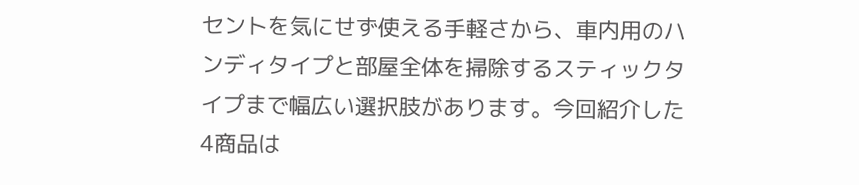セントを気にせず使える手軽さから、車内用のハンディタイプと部屋全体を掃除するスティックタイプまで幅広い選択肢があります。今回紹介した4商品は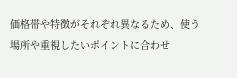価格帯や特徴がそれぞれ異なるため、使う場所や重視したいポイントに合わせ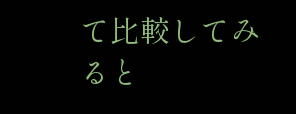て比較してみると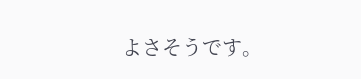よさそうです。